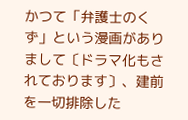かつて「弁護士のくず」という漫画がありまして〔ドラマ化もされております〕、建前を一切排除した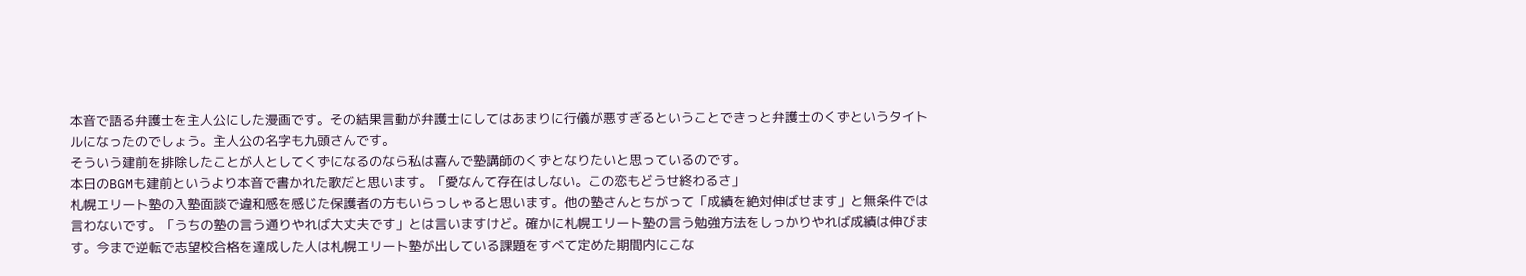本音で語る弁護士を主人公にした漫画です。その結果言動が弁護士にしてはあまりに行儀が悪すぎるということできっと弁護士のくずというタイトルになったのでしょう。主人公の名字も九頭さんです。
そういう建前を排除したことが人としてくずになるのなら私は喜んで塾講師のくずとなりたいと思っているのです。
本日のBGMも建前というより本音で書かれた歌だと思います。「愛なんて存在はしない。この恋もどうせ終わるさ」
札幌エリート塾の入塾面談で違和感を感じた保護者の方もいらっしゃると思います。他の塾さんとちがって「成績を絶対伸ばせます」と無条件では言わないです。「うちの塾の言う通りやれば大丈夫です」とは言いますけど。確かに札幌エリート塾の言う勉強方法をしっかりやれば成績は伸びます。今まで逆転で志望校合格を達成した人は札幌エリート塾が出している課題をすべて定めた期間内にこな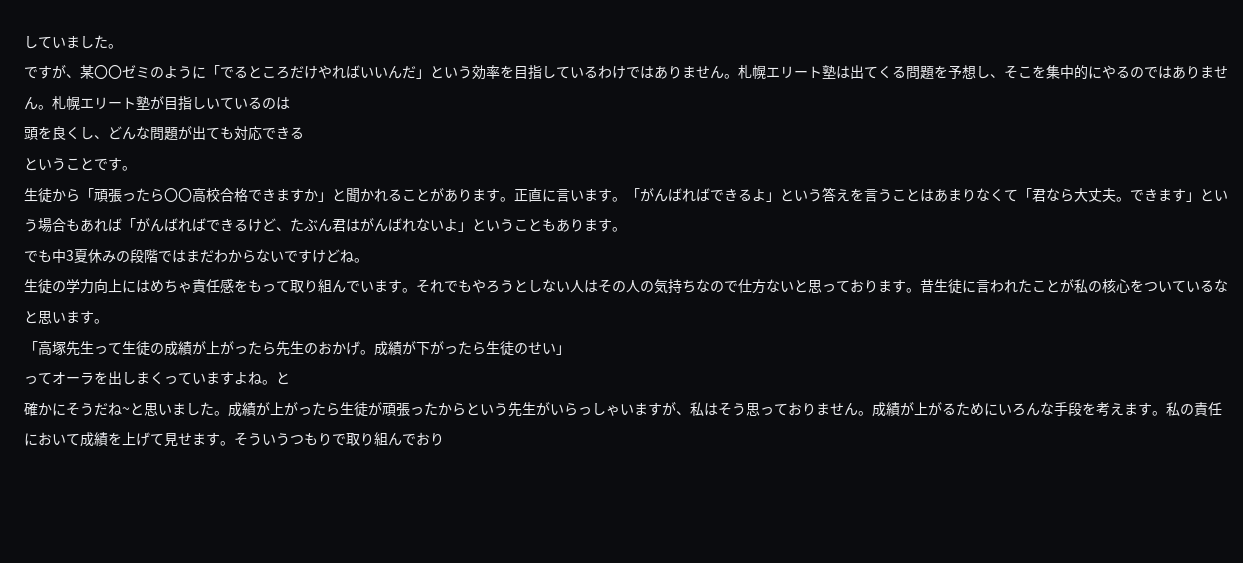していました。
ですが、某〇〇ゼミのように「でるところだけやればいいんだ」という効率を目指しているわけではありません。札幌エリート塾は出てくる問題を予想し、そこを集中的にやるのではありません。札幌エリート塾が目指しいているのは
頭を良くし、どんな問題が出ても対応できる
ということです。
生徒から「頑張ったら〇〇高校合格できますか」と聞かれることがあります。正直に言います。「がんばればできるよ」という答えを言うことはあまりなくて「君なら大丈夫。できます」という場合もあれば「がんばればできるけど、たぶん君はがんばれないよ」ということもあります。
でも中3夏休みの段階ではまだわからないですけどね。
生徒の学力向上にはめちゃ責任感をもって取り組んでいます。それでもやろうとしない人はその人の気持ちなので仕方ないと思っております。昔生徒に言われたことが私の核心をついているなと思います。
「高塚先生って生徒の成績が上がったら先生のおかげ。成績が下がったら生徒のせい」
ってオーラを出しまくっていますよね。と
確かにそうだね~と思いました。成績が上がったら生徒が頑張ったからという先生がいらっしゃいますが、私はそう思っておりません。成績が上がるためにいろんな手段を考えます。私の責任において成績を上げて見せます。そういうつもりで取り組んでおり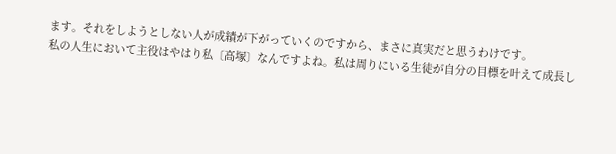ます。それをしようとしない人が成績が下がっていくのですから、まさに真実だと思うわけです。
私の人生において主役はやはり私〔高塚〕なんですよね。私は周りにいる生徒が自分の目標を叶えて成長し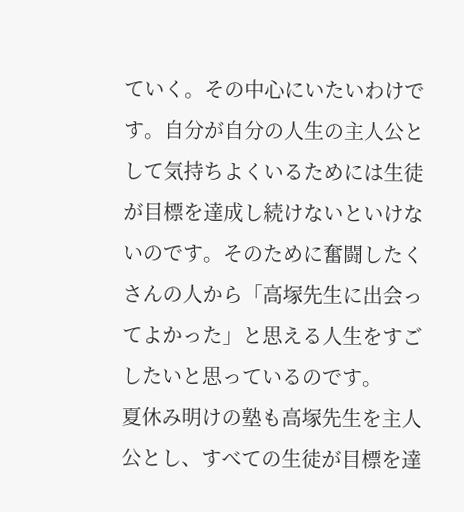ていく。その中心にいたいわけです。自分が自分の人生の主人公として気持ちよくいるためには生徒が目標を達成し続けないといけないのです。そのために奮闘したくさんの人から「高塚先生に出会ってよかった」と思える人生をすごしたいと思っているのです。
夏休み明けの塾も高塚先生を主人公とし、すべての生徒が目標を達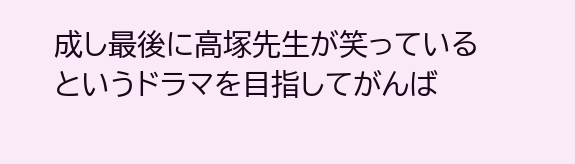成し最後に高塚先生が笑っているというドラマを目指してがんば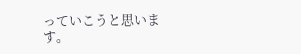っていこうと思います。